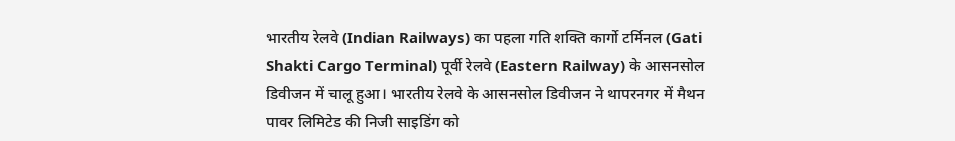भारतीय रेलवे (Indian Railways) का पहला गति शक्ति कार्गो टर्मिनल (Gati Shakti Cargo Terminal) पूर्वी रेलवे (Eastern Railway) के आसनसोल डिवीजन में चालू हुआ। भारतीय रेलवे के आसनसोल डिवीजन ने थापरनगर में मैथन पावर लिमिटेड की निजी साइडिंग को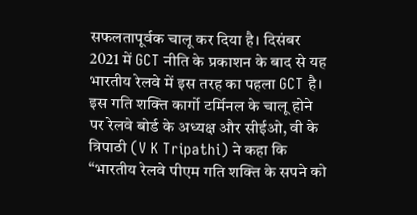सफलतापूर्वक चालू कर दिया है। दिसंबर 2021 में GCT नीति के प्रकाशन के बाद से यह भारतीय रेलवे में इस तरह का पहला GCT है।
इस गति शक्ति कार्गो टर्मिनल के चालू होने पर रेलवे बोर्ड के अध्यक्ष और सीईओ, वी के त्रिपाठी (V K Tripathi) ने कहा कि “भारतीय रेलवे पीएम गति शक्ति के सपने को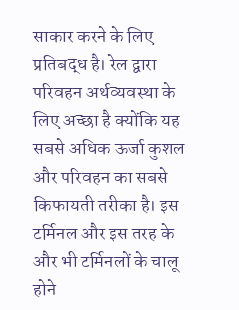साकार करने के लिए प्रतिबद्ध है। रेल द्वारा परिवहन अर्थव्यवस्था के लिए अच्छा है क्योंकि यह सबसे अधिक ऊर्जा कुशल और परिवहन का सबसे किफायती तरीका है। इस टर्मिनल और इस तरह के और भी टर्मिनलों के चालू होने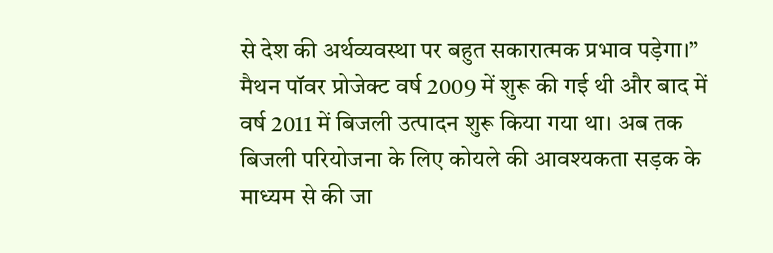से देश की अर्थव्यवस्था पर बहुत सकारात्मक प्रभाव पड़ेगा।”
मैथन पॉवर प्रोजेक्ट वर्ष 2009 में शुरू की गई थी और बाद में वर्ष 2011 में बिजली उत्पादन शुरू किया गया था। अब तक बिजली परियोजना के लिए कोयले की आवश्यकता सड़क के माध्यम से की जा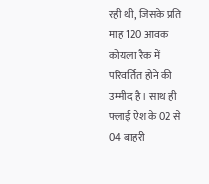रही थी, जिसके प्रति माह 120 आवक कोयला रैक में परिवर्तित होने की उम्मीद है। साथ ही फ्लाई ऐश के 02 से 04 बाहरी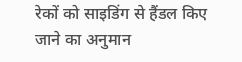रेकों को साइडिंग से हैंडल किए जाने का अनुमान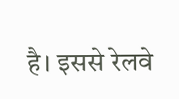है। इससे रेलवे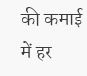की कमाई में हर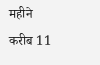महीने करीब 11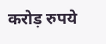करोड़ रुपये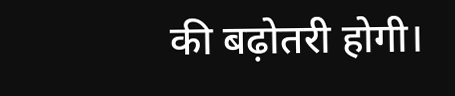की बढ़ोतरी होगी।